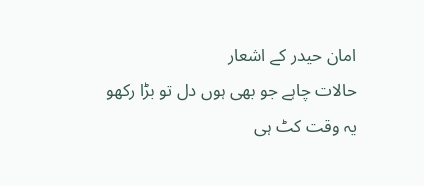امان حیدر کے اشعار
حالات چاہے جو بھی ہوں دل تو بڑا رکھو
یہ وقت کٹ ہی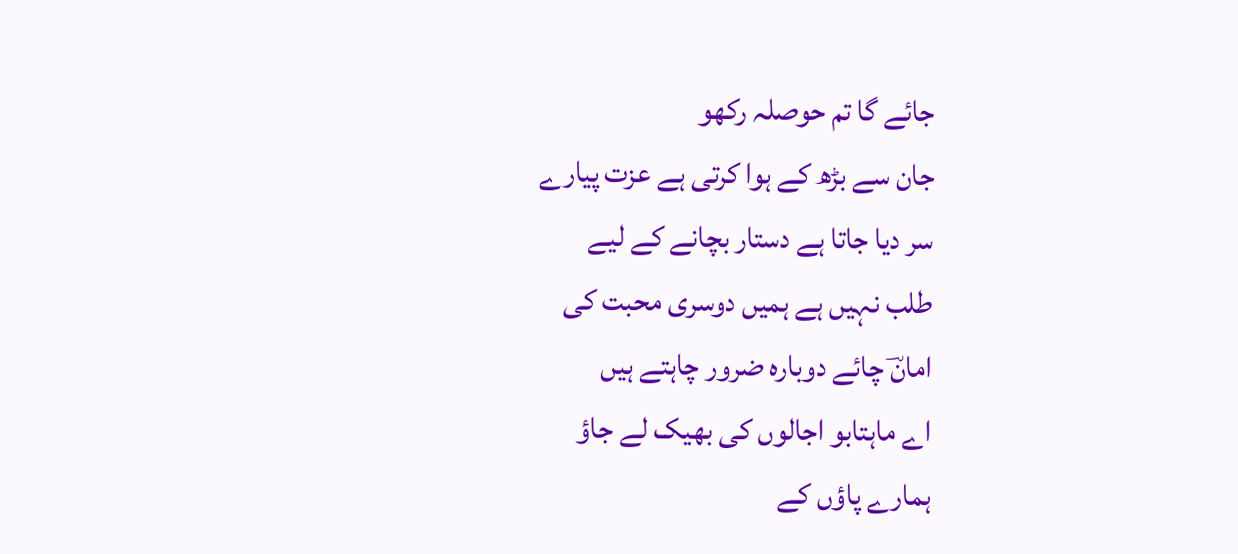جائے گا تم حوصلہ رکھو
جان سے بڑھ کے ہوا کرتی ہے عزت پیارے
سر دیا جاتا ہے دستار بچانے کے لیے
طلب نہیں ہے ہمیں دوسری محبت کی
امانؔ چائے دوبارہ ضرور چاہتے ہیں
اے ماہتابو اجالوں کی بھیک لے جاؤ
ہمارے پاؤں کے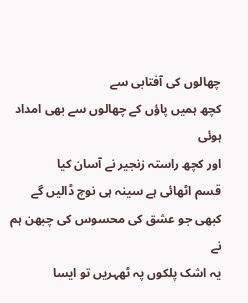چھالوں کی آفتابی سے
کچھ ہمیں پاؤں کے چھالوں سے بھی امداد ہوئی
اور کچھ راستہ زنجیر نے آسان کیا
قسم اٹھائی ہے سینہ ہی نوچ ڈالیں گے
کبھی جو عشق کی محسوس کی چبھن ہم نے
یہ اشک پلکوں پہ ٹھہریں تو ایسا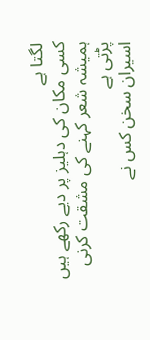لگتا ہے
کسی مکان کی دہلیز پر دیے رکھے ہیں
ہمیشہ شعر کہنے کی مشقت کرنی پڑتی ہے
اسیران سخن کس نے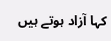کہا آزاد ہوتے ہیں